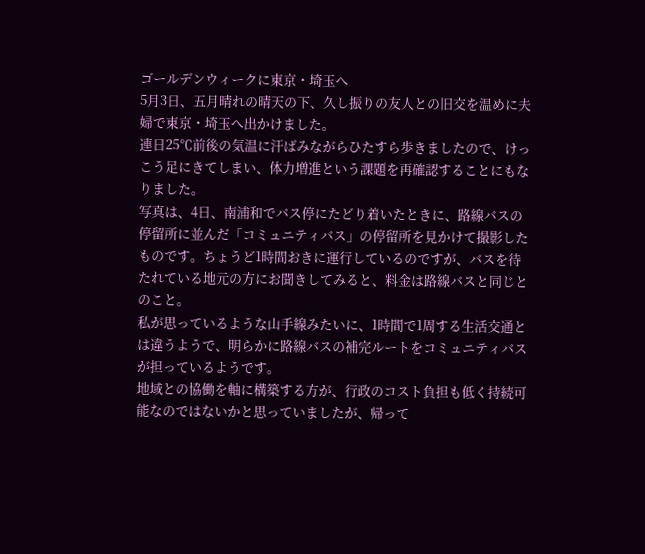ゴールデンウィークに東京・埼玉へ
5月3日、五月晴れの晴天の下、久し振りの友人との旧交を温めに夫婦で東京・埼玉へ出かけました。
連日25℃前後の気温に汗ばみながらひたすら歩きましたので、けっこう足にきてしまい、体力増進という課題を再確認することにもなりました。
写真は、4日、南浦和でバス停にたどり着いたときに、路線バスの停留所に並んだ「コミュニティバス」の停留所を見かけて撮影したものです。ちょうど1時間おきに運行しているのですが、バスを待たれている地元の方にお聞きしてみると、料金は路線バスと同じとのこと。
私が思っているような山手線みたいに、1時間で1周する生活交通とは違うようで、明らかに路線バスの補完ルートをコミュニティバスが担っているようです。
地域との協働を軸に構築する方が、行政のコスト負担も低く持続可能なのではないかと思っていましたが、帰って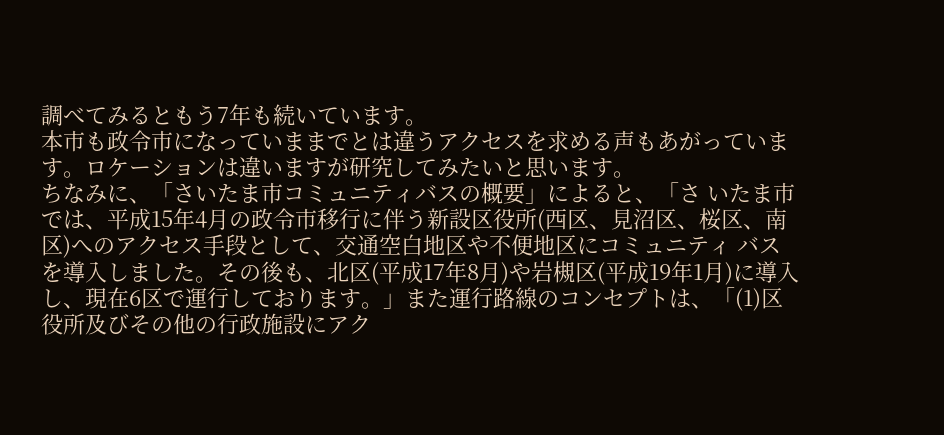調べてみるともう7年も続いています。
本市も政令市になっていままでとは違うアクセスを求める声もあがっています。ロケーションは違いますが研究してみたいと思います。
ちなみに、「さいたま市コミュニティバスの概要」によると、「さ いたま市では、平成15年4月の政令市移行に伴う新設区役所(西区、見沼区、桜区、南区)へのアクセス手段として、交通空白地区や不便地区にコミュニティ バスを導入しました。その後も、北区(平成17年8月)や岩槻区(平成19年1月)に導入し、現在6区で運行しております。」また運行路線のコンセプトは、「(1)区役所及びその他の行政施設にアク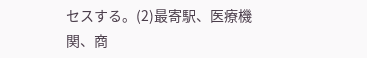セスする。(2)最寄駅、医療機関、商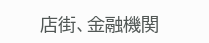店街、金融機関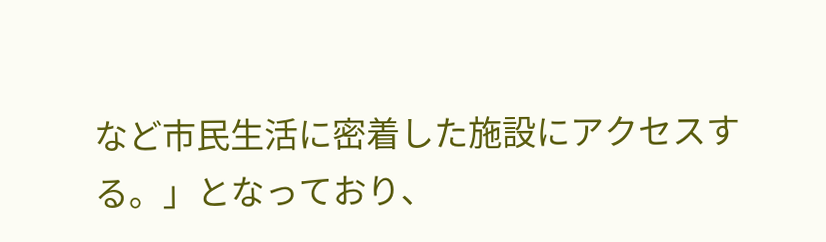など市民生活に密着した施設にアクセスする。」となっており、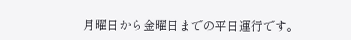月曜日から金曜日までの平日運行です。